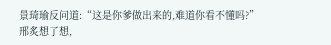景琦瑜反问道:“这是你爹做出来的,难道你看不懂吗?”
邢炙想了想,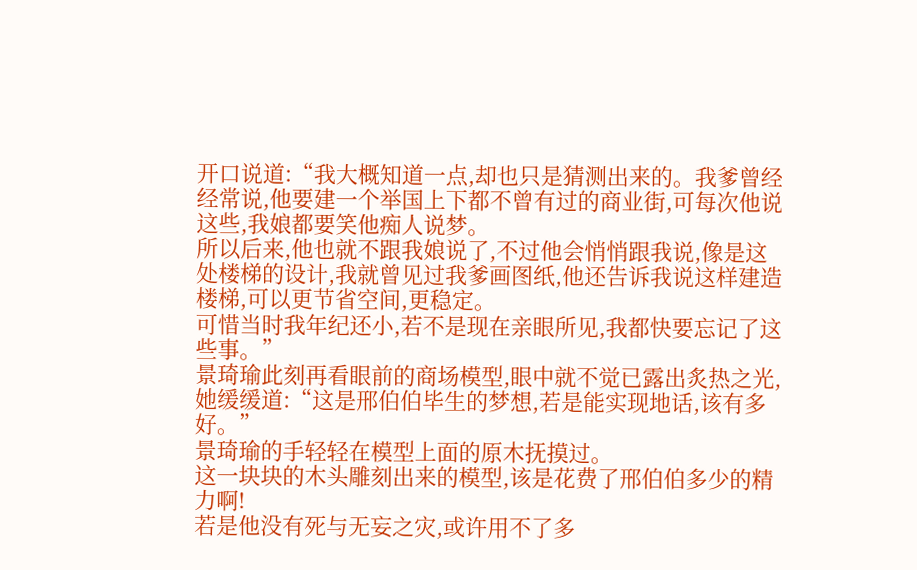开口说道:“我大概知道一点,却也只是猜测出来的。我爹曾经经常说,他要建一个举国上下都不曾有过的商业街,可每次他说这些,我娘都要笑他痴人说梦。
所以后来,他也就不跟我娘说了,不过他会悄悄跟我说,像是这处楼梯的设计,我就曾见过我爹画图纸,他还告诉我说这样建造楼梯,可以更节省空间,更稳定。
可惜当时我年纪还小,若不是现在亲眼所见,我都快要忘记了这些事。”
景琦瑜此刻再看眼前的商场模型,眼中就不觉已露出炙热之光,她缓缓道:“这是邢伯伯毕生的梦想,若是能实现地话,该有多好。”
景琦瑜的手轻轻在模型上面的原木抚摸过。
这一块块的木头雕刻出来的模型,该是花费了邢伯伯多少的精力啊!
若是他没有死与无妄之灾,或许用不了多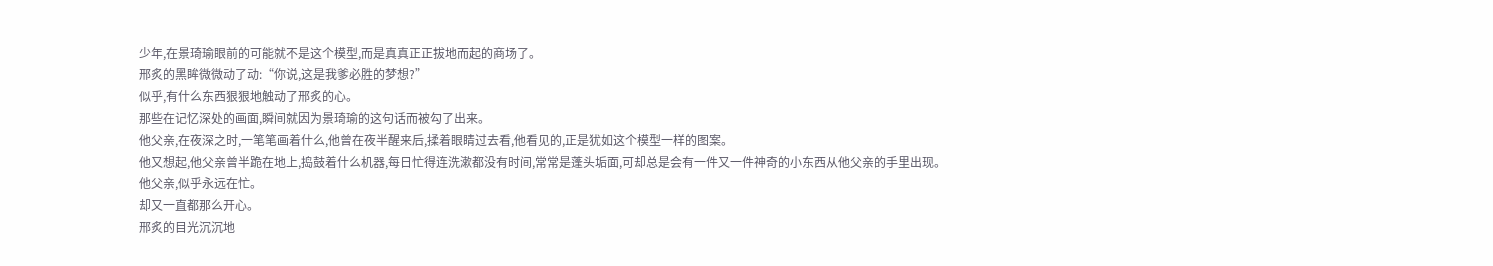少年,在景琦瑜眼前的可能就不是这个模型,而是真真正正拔地而起的商场了。
邢炙的黑眸微微动了动:“你说,这是我爹必胜的梦想?”
似乎,有什么东西狠狠地触动了邢炙的心。
那些在记忆深处的画面,瞬间就因为景琦瑜的这句话而被勾了出来。
他父亲,在夜深之时,一笔笔画着什么,他曾在夜半醒来后,揉着眼睛过去看,他看见的,正是犹如这个模型一样的图案。
他又想起,他父亲曾半跪在地上,捣鼓着什么机器,每日忙得连洗漱都没有时间,常常是蓬头垢面,可却总是会有一件又一件神奇的小东西从他父亲的手里出现。
他父亲,似乎永远在忙。
却又一直都那么开心。
邢炙的目光沉沉地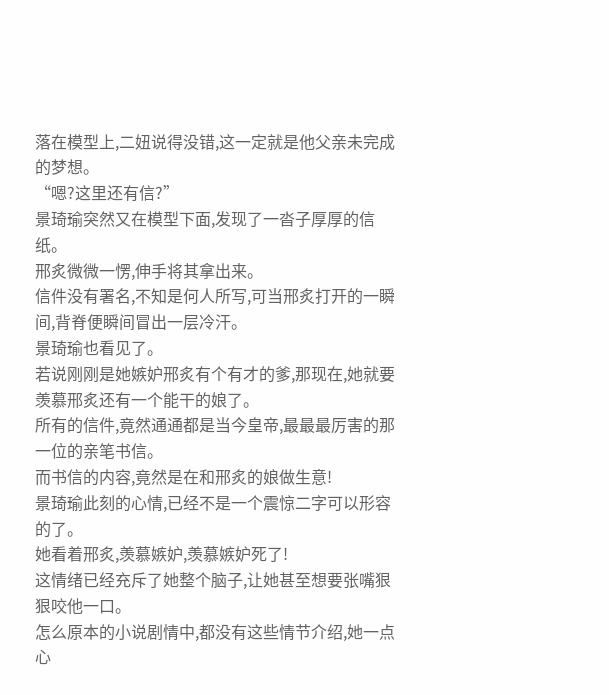落在模型上,二妞说得没错,这一定就是他父亲未完成的梦想。
“嗯?这里还有信?”
景琦瑜突然又在模型下面,发现了一沓子厚厚的信纸。
邢炙微微一愣,伸手将其拿出来。
信件没有署名,不知是何人所写,可当邢炙打开的一瞬间,背脊便瞬间冒出一层冷汗。
景琦瑜也看见了。
若说刚刚是她嫉妒邢炙有个有才的爹,那现在,她就要羡慕邢炙还有一个能干的娘了。
所有的信件,竟然通通都是当今皇帝,最最最厉害的那一位的亲笔书信。
而书信的内容,竟然是在和邢炙的娘做生意!
景琦瑜此刻的心情,已经不是一个震惊二字可以形容的了。
她看着邢炙,羡慕嫉妒,羡慕嫉妒死了!
这情绪已经充斥了她整个脑子,让她甚至想要张嘴狠狠咬他一口。
怎么原本的小说剧情中,都没有这些情节介绍,她一点心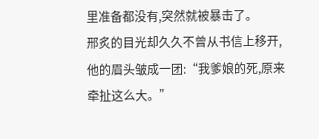里准备都没有,突然就被暴击了。
邢炙的目光却久久不曾从书信上移开,他的眉头皱成一团:“我爹娘的死,原来牵扯这么大。”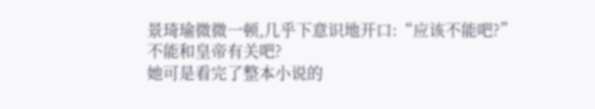景琦瑜微微一顿,几乎下意识地开口:“应该不能吧?”
不能和皇帝有关吧?
她可是看完了整本小说的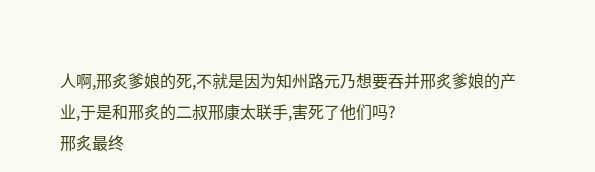人啊,邢炙爹娘的死,不就是因为知州路元乃想要吞并邢炙爹娘的产业,于是和邢炙的二叔邢康太联手,害死了他们吗?
邢炙最终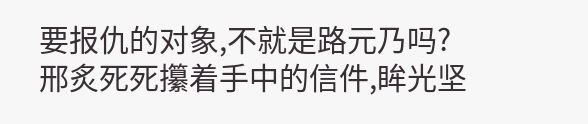要报仇的对象,不就是路元乃吗?
邢炙死死攥着手中的信件,眸光坚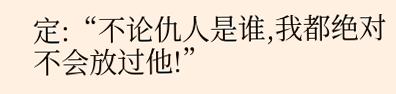定:“不论仇人是谁,我都绝对不会放过他!”